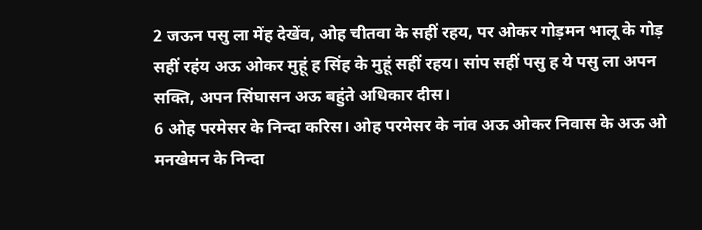2 जऊन पसु ला मेंह देखेंव, ओह चीतवा के सहीं रहय, पर ओकर गोड़मन भालू के गोड़ सहीं रहंय अऊ ओकर मुहूं ह सिंह के मुहूं सहीं रहय। सांप सहीं पसु ह ये पसु ला अपन सक्ति, अपन सिंघासन अऊ बहुंते अधिकार दीस।
6 ओह परमेसर के निन्दा करिस। ओह परमेसर के नांव अऊ ओकर निवास के अऊ ओ मनखेमन के निन्दा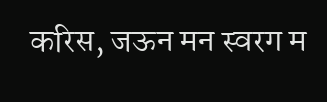करिस, जऊन मन स्वरग म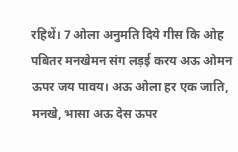रहिथें। 7 ओला अनुमति दिये गीस कि ओह पबितर मनखेमन संग लड़ई करय अऊ ओमन ऊपर जय पावय। अऊ ओला हर एक जाति, मनखे, भासा अऊ देस ऊपर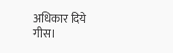अधिकार दिये गीस।